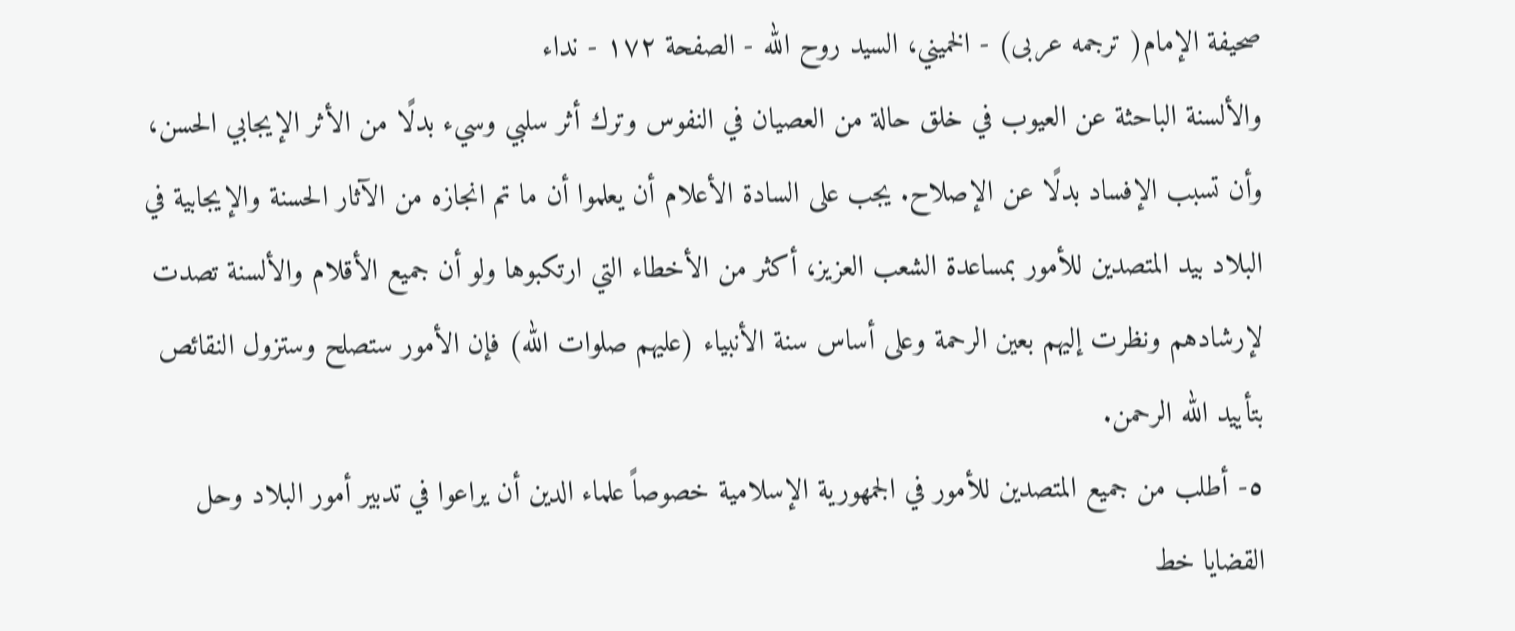صحيفة الإمام( ترجمه عربى) - الخميني، السيد روح الله - الصفحة ١٧٢ - نداء
والألسنة الباحثة عن العيوب في خلق حالة من العصيان في النفوس وترك أثر سلبي وسيء بدلًا من الأثر الإيجابي الحسن، وأن تسبب الإفساد بدلًا عن الإصلاح. يجب على السادة الأعلام أن يعلموا أن ما تم انجازه من الآثار الحسنة والإيجابية في البلاد بيد المتصدين للأمور بمساعدة الشعب العزيز، أكثر من الأخطاء التي ارتكبوها ولو أن جميع الأقلام والألسنة تصدت لإرشادهم ونظرت إليهم بعين الرحمة وعلى أساس سنة الأنبياء (عليهم صلوات الله) فإن الأمور ستصلح وستزول النقائص بتأييد الله الرحمن.
٥- أطلب من جميع المتصدين للأمور في الجمهورية الإسلامية خصوصاً علماء الدين أن يراعوا في تدبير أمور البلاد وحل القضايا خط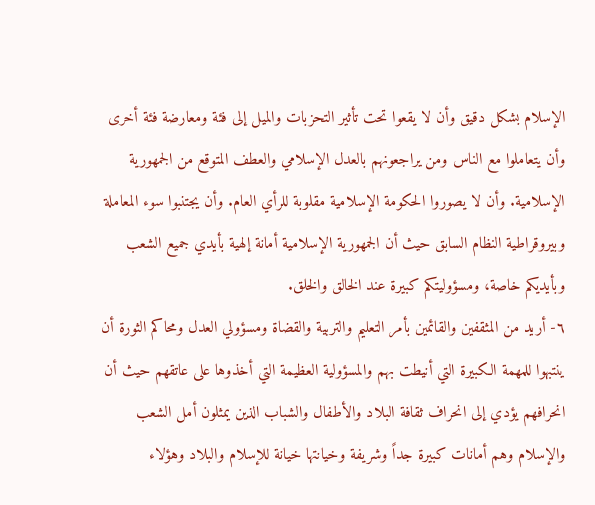الإسلام بشكل دقيق وأن لا يقعوا تحت تأثير التحزبات والميل إلى فئة ومعارضة فئة أخرى وأن يتعاملوا مع الناس ومن يراجعونهم بالعدل الإسلامي والعطف المتوقع من الجمهورية الإسلامية. وأن لا يصوروا الحكومة الإسلامية مقلوبة للرأي العام. وأن يجتنبوا سوء المعاملة وبيروقراطية النظام السابق حيث أن الجمهورية الإسلامية أمانة إلهية بأيدي جميع الشعب وبأيديكم خاصة، ومسؤوليتكم كبيرة عند الخالق والخلق.
٦- أريد من المثقفين والقائمين بأمر التعليم والتربية والقضاة ومسؤولي العدل ومحاكم الثورة أن ينتبهوا للمهمة الكبيرة التي أنيطت بهم والمسؤولية العظيمة التي أخذوها على عاتقهم حيث أن انحرافهم يؤدي إلى انحراف ثقافة البلاد والأطفال والشباب الذين يمثلون أمل الشعب والإسلام وهم أمانات كبيرة جداً وشريفة وخيانتها خيانة للإسلام والبلاد وهؤلاء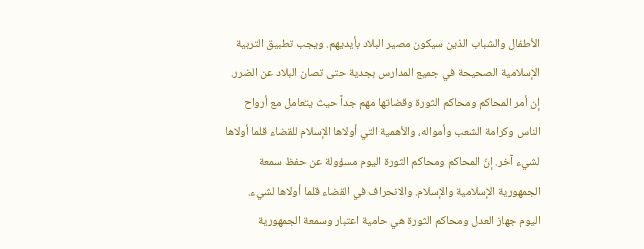الأطفال والشباب الذين سيكون مصير البلاد بأيديهم. ويجب تطبيق التربية الإسلامية الصحيحة في جميع المدارس بجدية حتى تصان البلاد عن الضرر. إن أمر المحاكم ومحاكم الثورة وقضاتها مهم جداً حيث يتعامل مع أرواح الناس وكرامة الشعب وأمواله، والأهمية التي أولاها الإسلام للقضاء قلما أولاها لشيء آخر. إنّ المحاكم ومحاكم الثورة اليوم مسؤولة عن حفظ سمعة الجمهورية الإسلامية والإسلام. والانحراف في القضاء قلما أولاها لشيء. اليوم جهاز العدل ومحاكم الثورة هي حامية اعتبار وسمعة الجمهورية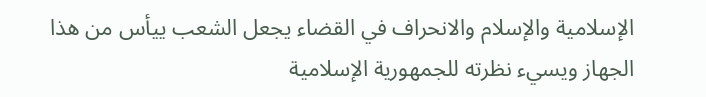الإسلامية والإسلام والانحراف في القضاء يجعل الشعب ييأس من هذا الجهاز ويسيء نظرته للجمهورية الإسلامية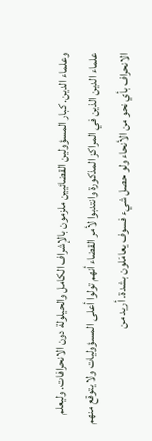وعلماء الدين. كبار المسؤولين القضائيين ملزمون بالإشراف الكامل والحيلولة دون الانحرافات. وليعلم علماء الدين الذين في المراكز المذكورة وانتدبوا لأمر القضاء أنهم تولوا أعلى المسؤوليات ولا يتوقع منهم الانحراف بأي نحو من الأنحاء ولو حصل شيء فسوف يعامَلون بشدة. أريد من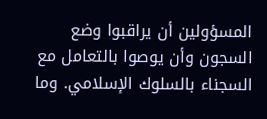المسؤولين أن يراقبوا وضع السجون وأن يوصوا بالتعامل مع السجناء بالسلوك الإسلامي. وما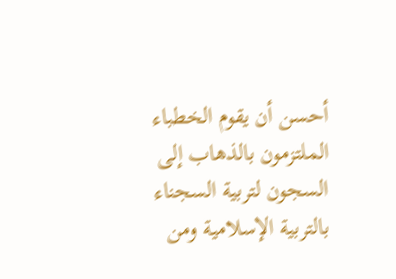أحسن أن يقوم الخطباء الملتزمون بالذهاب إلى السجون لتربية السجناء بالتربية الإسلامية ومن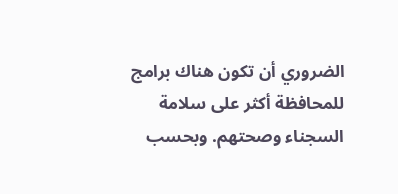الضروري أن تكون هناك برامج للمحافظة أكثر على سلامة السجناء وصحتهم. وبحسب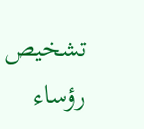تشخيص رؤساء